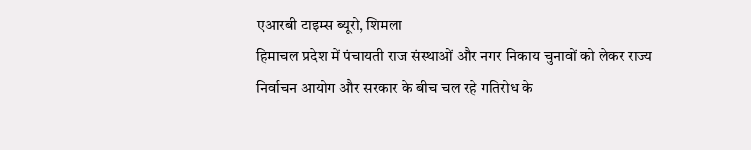एआरबी टाइम्स ब्यूरो, शिमला
हिमाचल प्रदेश में पंचायती राज संस्थाओं और नगर निकाय चुनावों को लेकर राज्य निर्वाचन आयोग और सरकार के बीच चल रहे गतिरोध के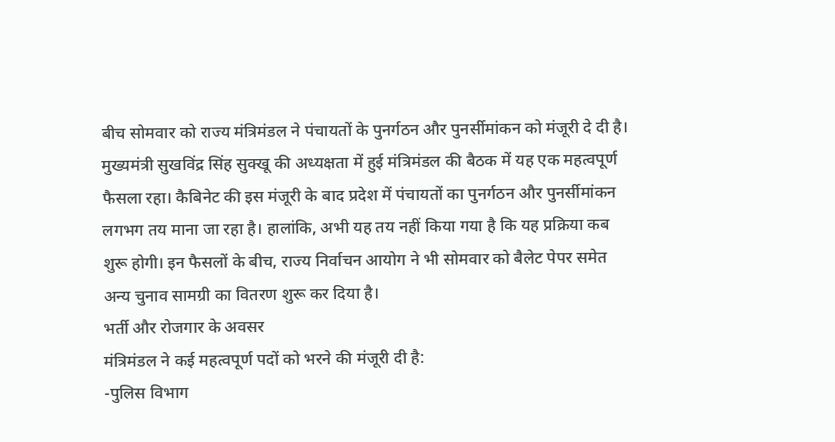बीच सोमवार को राज्य मंत्रिमंडल ने पंचायतों के पुनर्गठन और पुनर्सीमांकन को मंजूरी दे दी है। मुख्यमंत्री सुखविंद्र सिंह सुक्खू की अध्यक्षता में हुई मंत्रिमंडल की बैठक में यह एक महत्वपूर्ण फैसला रहा। कैबिनेट की इस मंजूरी के बाद प्रदेश में पंचायतों का पुनर्गठन और पुनर्सीमांकन लगभग तय माना जा रहा है। हालांकि, अभी यह तय नहीं किया गया है कि यह प्रक्रिया कब शुरू होगी। इन फैसलों के बीच, राज्य निर्वाचन आयोग ने भी सोमवार को बैलेट पेपर समेत अन्य चुनाव सामग्री का वितरण शुरू कर दिया है।
भर्ती और रोजगार के अवसर
मंत्रिमंडल ने कई महत्वपूर्ण पदों को भरने की मंजूरी दी है:
-पुलिस विभाग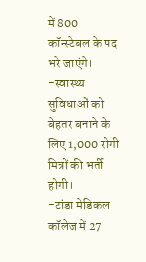में 800 कॉन्स्टेबल के पद भरे जाएंगे।
-स्वास्थ्य सुविधाओं को बेहतर बनाने के लिए 1,000 रोगी मित्रों की भर्ती होगी।
-टांडा मेडिकल कॉलेज में 27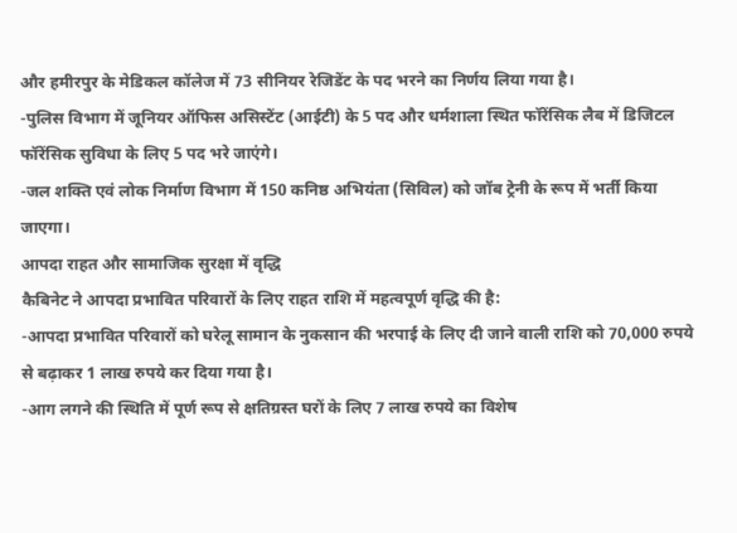और हमीरपुर के मेडिकल कॉलेज में 73 सीनियर रेजिडेंट के पद भरने का निर्णय लिया गया है।
-पुलिस विभाग में जूनियर ऑफिस असिस्टेंट (आईटी) के 5 पद और धर्मशाला स्थित फॉरेंसिक लैब में डिजिटल फॉरेंसिक सुविधा के लिए 5 पद भरे जाएंगे।
-जल शक्ति एवं लोक निर्माण विभाग में 150 कनिष्ठ अभियंता (सिविल) को जॉब ट्रेनी के रूप में भर्ती किया जाएगा।
आपदा राहत और सामाजिक सुरक्षा में वृद्धि
कैबिनेट ने आपदा प्रभावित परिवारों के लिए राहत राशि में महत्वपूर्ण वृद्धि की है:
-आपदा प्रभावित परिवारों को घरेलू सामान के नुकसान की भरपाई के लिए दी जाने वाली राशि को 70,000 रुपये से बढ़ाकर 1 लाख रुपये कर दिया गया है।
-आग लगने की स्थिति में पूर्ण रूप से क्षतिग्रस्त घरों के लिए 7 लाख रुपये का विशेष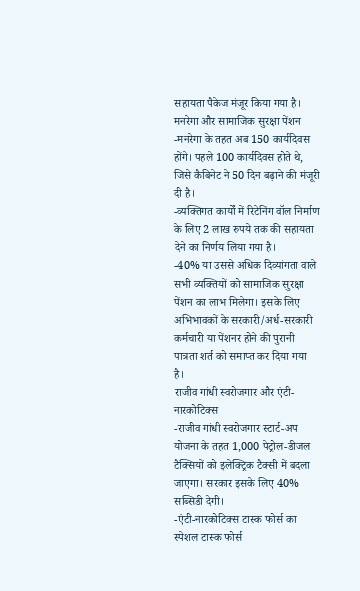सहायता पैकेज मंजूर किया गया है।
मनरेगा और सामाजिक सुरक्षा पेंशन
-मनरेगा के तहत अब 150 कार्यदिवस होंगे। पहले 100 कार्यदिवस होते थे, जिसे कैबिनेट ने 50 दिन बढ़ाने की मंजूरी दी है।
-व्यक्तिगत कार्यों में रिटेनिंग वॉल निर्माण के लिए 2 लाख रुपये तक की सहायता देने का निर्णय लिया गया है।
-40% या उससे अधिक दिव्यांगता वाले सभी व्यक्तियों को सामाजिक सुरक्षा पेंशन का लाभ मिलेगा। इसके लिए अभिभावकों के सरकारी/अर्ध-सरकारी कर्मचारी या पेंशनर होने की पुरानी पात्रता शर्त को समाप्त कर दिया गया है।
राजीव गांधी स्वरोजगार और एंटी-नारकोटिक्स
-राजीव गांधी स्वरोजगार स्टार्ट-अप योजना के तहत 1,000 पेट्रोल-डीजल टैक्सियों को इलेक्ट्रिक टैक्सी में बदला जाएगा। सरकार इसके लिए 40% सब्सिडी देगी।
-एंटी-नारकोटिक्स टास्क फोर्स का स्पेशल टास्क फोर्स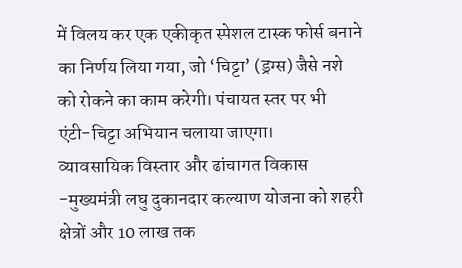में विलय कर एक एकीकृत स्पेशल टास्क फोर्स बनाने का निर्णय लिया गया, जो ‘चिट्टा’ (ड्रग्स) जैसे नशे को रोकने का काम करेगी। पंचायत स्तर पर भी एंटी-चिट्टा अभियान चलाया जाएगा।
व्यावसायिक विस्तार और ढांचागत विकास
-मुख्यमंत्री लघु दुकानदार कल्याण योजना को शहरी क्षेत्रों और 10 लाख तक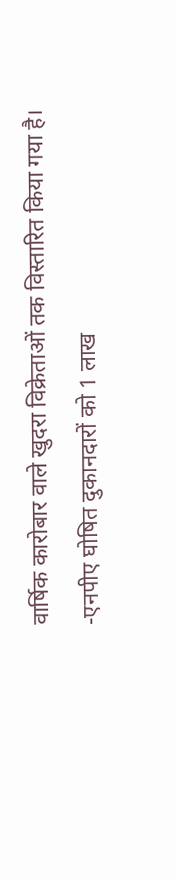वार्षिक कारोबार वाले खुदरा विक्रेताओं तक विस्तारित किया गया है।
-एनपीए घोषित दुकानदारों को 1 लाख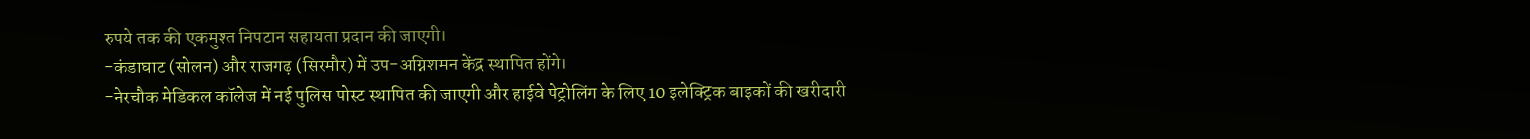रुपये तक की एकमुश्त निपटान सहायता प्रदान की जाएगी।
-कंडाघाट (सोलन) और राजगढ़ (सिरमौर) में उप-अग्निशमन केंद्र स्थापित होंगे।
-नेरचौक मेडिकल कॉलेज में नई पुलिस पोस्ट स्थापित की जाएगी और हाईवे पेट्रोलिंग के लिए 10 इलेक्ट्रिक बाइकों की खरीदारी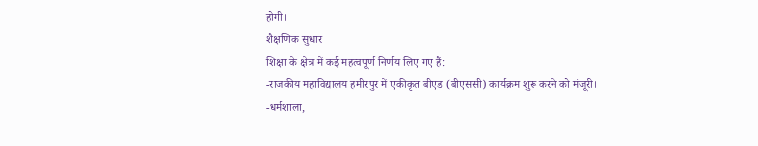होगी।
शैक्षणिक सुधार
शिक्षा के क्षेत्र में कई महत्वपूर्ण निर्णय लिए गए हैं:
-राजकीय महाविद्यालय हमीरपुर में एकीकृत बीएड (बीएससी) कार्यक्रम शुरू करने को मंजूरी।
-धर्मशाला,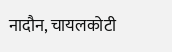नादौन, चायलकोटी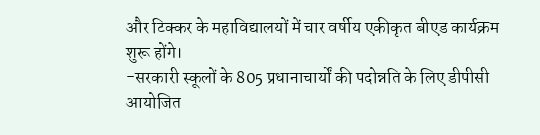और टिक्कर के महाविद्यालयों में चार वर्षीय एकीकृत बीएड कार्यक्रम शुरू होंगे।
-सरकारी स्कूलों के 805 प्रधानाचार्यों की पदोन्नति के लिए डीपीसी आयोजित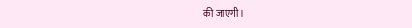की जाएगी।